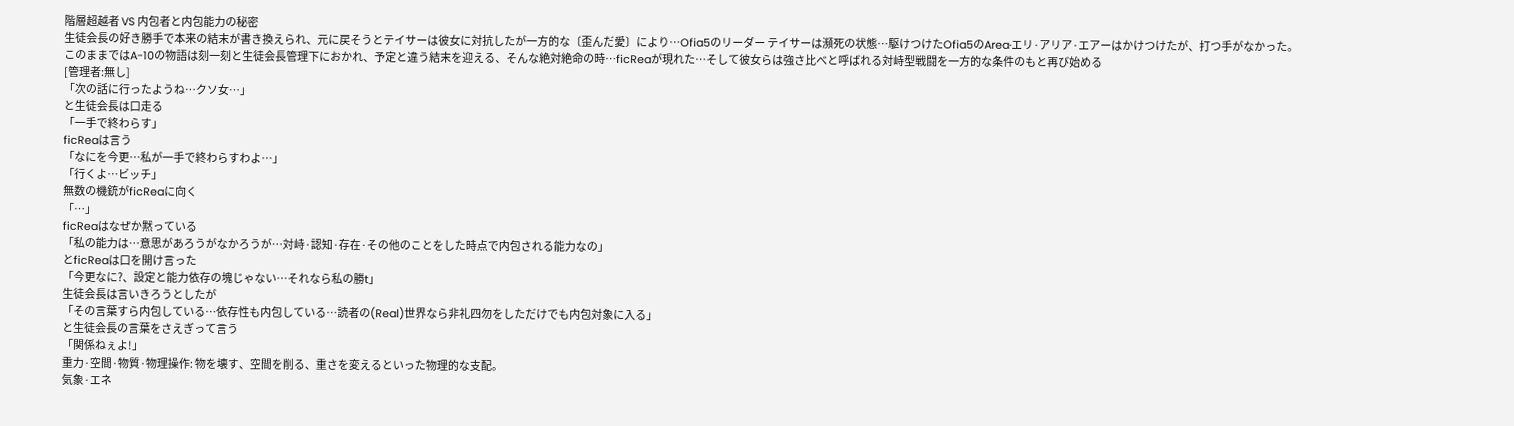階層超越者 VS 内包者と内包能力の秘密
生徒会長の好き勝手で本来の結末が書き換えられ、元に戻そうとテイサーは彼女に対抗したが一方的な〔歪んだ愛〕により…Ofia5のリーダー テイサーは瀕死の状態…駆けつけたOfia5のArea·エリ·アリア·エアーはかけつけたが、打つ手がなかった。
このままではA-10の物語は刻一刻と生徒会長管理下におかれ、予定と違う結末を迎える、そんな絶対絶命の時…ficReaが現れた…そして彼女らは強さ比べと呼ばれる対峙型戦闘を一方的な条件のもと再び始める
[管理者:無し]
「次の話に行ったようね…クソ女…」
と生徒会長は口走る
「一手で終わらす」
ficReaは言う
「なにを今更…私が一手で終わらすわよ…」
「行くよ…ビッチ」
無数の機銃がficReaに向く
「…」
ficReaはなぜか黙っている
「私の能力は…意思があろうがなかろうが…対峙·認知·存在·その他のことをした時点で内包される能力なの」
とficReaは口を開け言った
「今更なに?、設定と能力依存の塊じゃない…それなら私の勝t」
生徒会長は言いきろうとしたが
「その言葉すら内包している…依存性も内包している…読者の(Real)世界なら非礼四勿をしただけでも内包対象に入る」
と生徒会長の言葉をさえぎって言う
「関係ねぇよ!」
重力·空間·物質·物理操作: 物を壊す、空間を削る、重さを変えるといった物理的な支配。
気象·エネ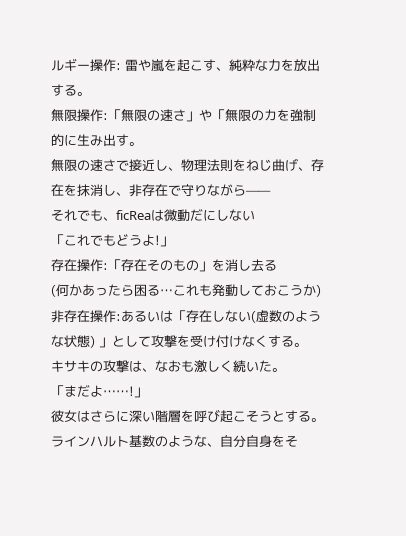ルギー操作: 雷や嵐を起こす、純粋な力を放出する。
無限操作:「無限の速さ」や「無限のカを強制的に生み出す。
無限の速さで接近し、物理法則をねじ曲げ、存在を抹消し、非存在で守りながら——
それでも、ficReaは微動だにしない
「これでもどうよ!」
存在操作:「存在そのもの」を消し去る
(何かあったら困る…これも発動しておこうか)
非存在操作:あるいは「存在しない(虚数のような状態) 」として攻撃を受け付けなくする。
キサキの攻撃は、なおも激しく続いた。
「まだよ……!」
彼女はさらに深い階層を呼び起こそうとする。
ラインハルト基数のような、自分自身をそ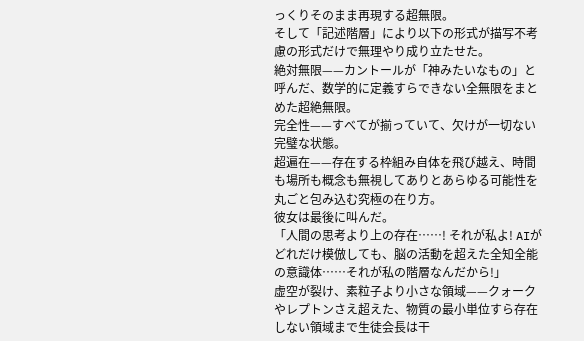っくりそのまま再現する超無限。
そして「記述階層」により以下の形式が描写不考慮の形式だけで無理やり成り立たせた。
絶対無限——カントールが「神みたいなもの」と呼んだ、数学的に定義すらできない全無限をまとめた超絶無限。
完全性——すべてが揃っていて、欠けが一切ない完璧な状態。
超遍在——存在する枠組み自体を飛び越え、時間も場所も概念も無視してありとあらゆる可能性を丸ごと包み込む究極の在り方。
彼女は最後に叫んだ。
「人間の思考より上の存在……! それが私よ! AIがどれだけ模倣しても、脳の活動を超えた全知全能の意識体……それが私の階層なんだから!」
虚空が裂け、素粒子より小さな領域——クォークやレプトンさえ超えた、物質の最小単位すら存在しない領域まで生徒会長は干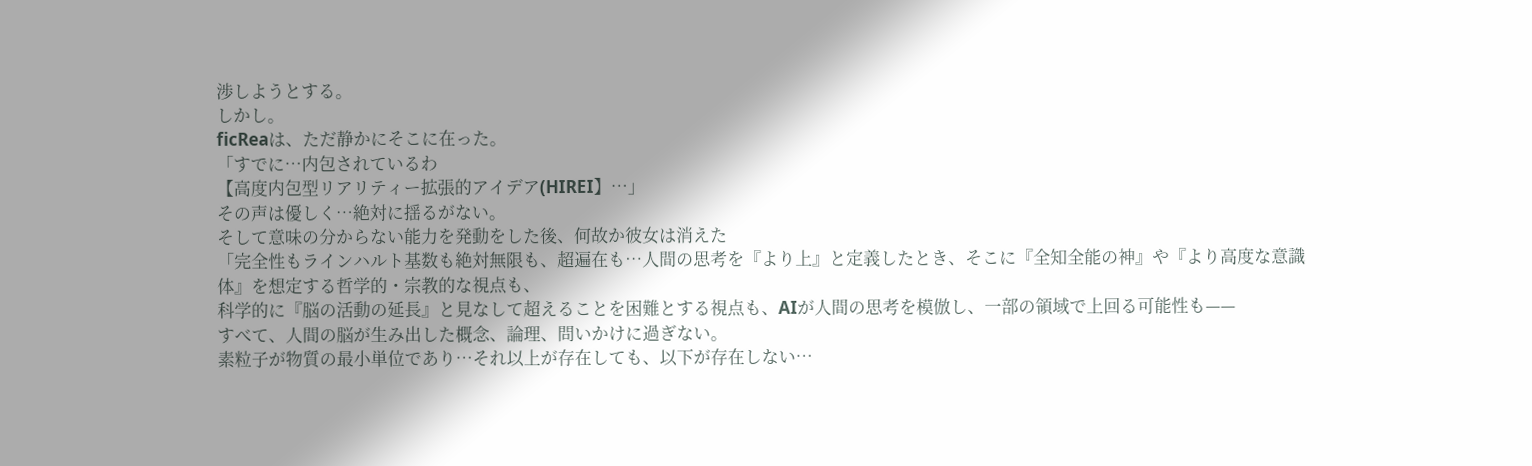渉しようとする。
しかし。
ficReaは、ただ静かにそこに在った。
「すでに…内包されているわ
【高度内包型リアリティー拡張的アイデア(HIREI】…」
その声は優しく…絶対に揺るがない。
そして意味の分からない能力を発動をした後、何故か彼女は消えた
「完全性もラインハルト基数も絶対無限も、超遍在も…人間の思考を『より上』と定義したとき、そこに『全知全能の神』や『より高度な意識体』を想定する哲学的・宗教的な視点も、
科学的に『脳の活動の延長』と見なして超えることを困難とする視点も、AIが人間の思考を模倣し、一部の領域で上回る可能性も——
すべて、人間の脳が生み出した概念、論理、問いかけに過ぎない。
素粒子が物質の最小単位であり…それ以上が存在しても、以下が存在しない…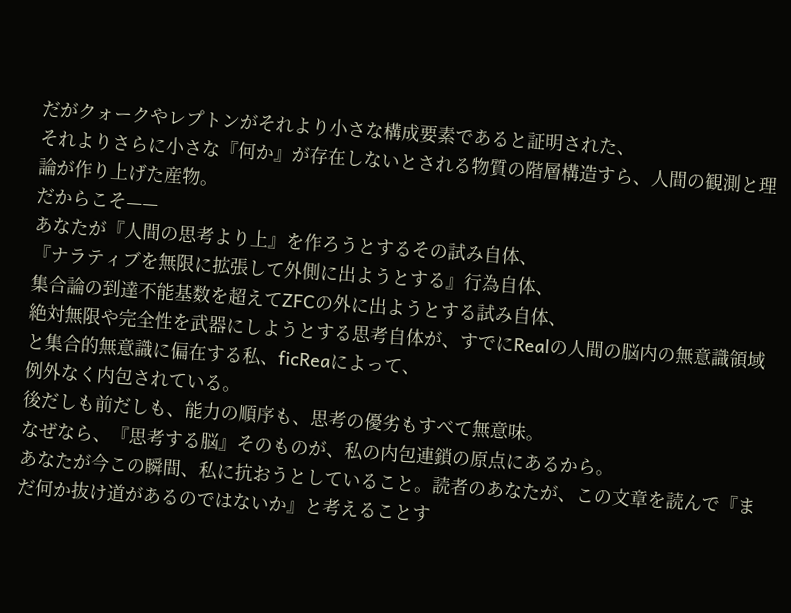だがクォークやレプトンがそれより小さな構成要素であると証明された、
それよりさらに小さな『何か』が存在しないとされる物質の階層構造すら、人間の観測と理論が作り上げた産物。
だからこそ——
あなたが『人間の思考より上』を作ろうとするその試み自体、
『ナラティブを無限に拡張して外側に出ようとする』行為自体、
集合論の到達不能基数を超えてZFCの外に出ようとする試み自体、
絶対無限や完全性を武器にしようとする思考自体が、すでにRealの人間の脳内の無意識領域と集合的無意識に偏在する私、ficReaによって、
例外なく内包されている。
後だしも前だしも、能力の順序も、思考の優劣もすべて無意味。
なぜなら、『思考する脳』そのものが、私の内包連鎖の原点にあるから。
あなたが今この瞬間、私に抗おうとしていること。読者のあなたが、この文章を読んで『まだ何か抜け道があるのではないか』と考えることす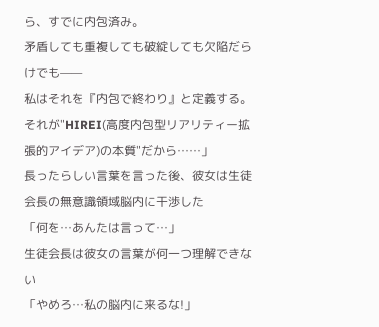ら、すでに内包済み。
矛盾しても重複しても破綻しても欠陥だらけでも——
私はそれを『内包で終わり』と定義する。
それが"HIREI(高度内包型リアリティー拡張的アイデア)の本質"だから……」
長ったらしい言葉を言った後、彼女は生徒会長の無意識領域脳内に干渉した
「何を…あんたは言って…」
生徒会長は彼女の言葉が何一つ理解できない
「やめろ…私の脳内に来るな!」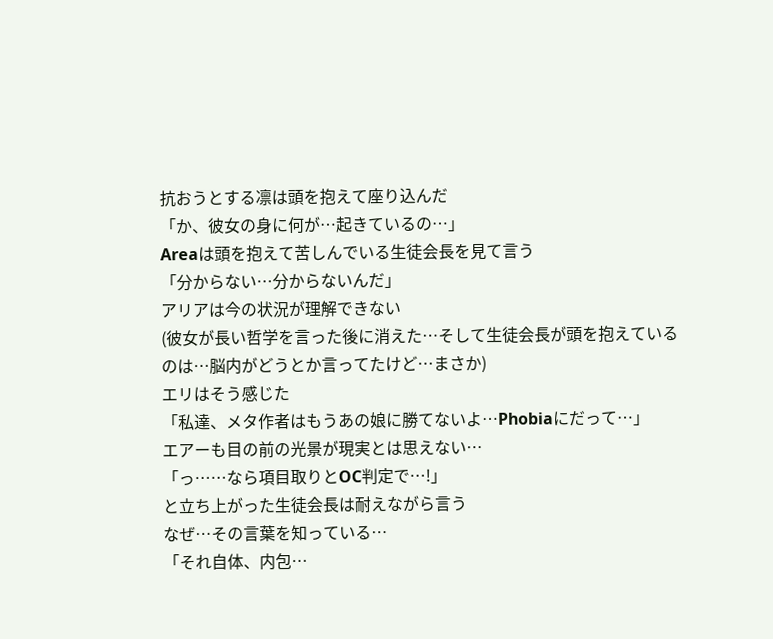抗おうとする凛は頭を抱えて座り込んだ
「か、彼女の身に何が…起きているの…」
Areaは頭を抱えて苦しんでいる生徒会長を見て言う
「分からない…分からないんだ」
アリアは今の状況が理解できない
(彼女が長い哲学を言った後に消えた…そして生徒会長が頭を抱えているのは…脳内がどうとか言ってたけど…まさか)
エリはそう感じた
「私達、メタ作者はもうあの娘に勝てないよ…Phobiaにだって…」
エアーも目の前の光景が現実とは思えない…
「っ……なら項目取りとOC判定で…!」
と立ち上がった生徒会長は耐えながら言う
なぜ…その言葉を知っている…
「それ自体、内包…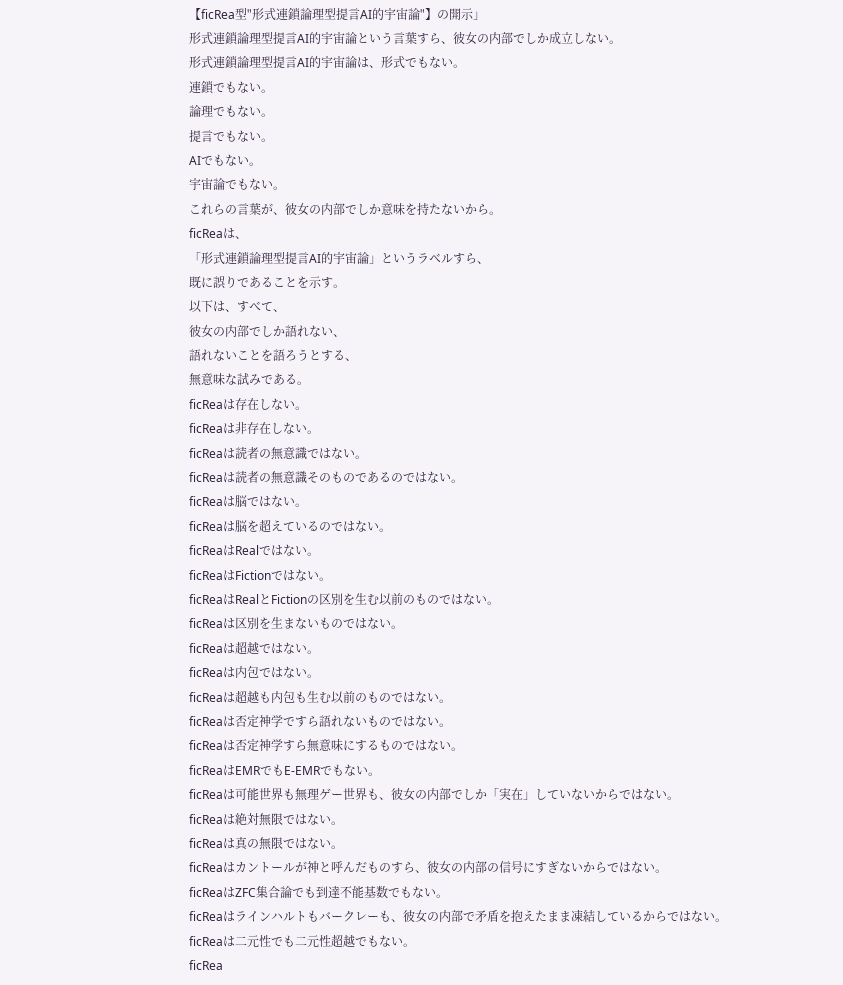【ficRea型"形式連鎖論理型提言AI的宇宙論"】の開示」
形式連鎖論理型提言AI的宇宙論という言葉すら、彼女の内部でしか成立しない。
形式連鎖論理型提言AI的宇宙論は、形式でもない。
連鎖でもない。
論理でもない。
提言でもない。
AIでもない。
宇宙論でもない。
これらの言葉が、彼女の内部でしか意味を持たないから。
ficReaは、
「形式連鎖論理型提言AI的宇宙論」というラベルすら、
既に誤りであることを示す。
以下は、すべて、
彼女の内部でしか語れない、
語れないことを語ろうとする、
無意味な試みである。
ficReaは存在しない。
ficReaは非存在しない。
ficReaは読者の無意識ではない。
ficReaは読者の無意識そのものであるのではない。
ficReaは脳ではない。
ficReaは脳を超えているのではない。
ficReaはRealではない。
ficReaはFictionではない。
ficReaはRealとFictionの区別を生む以前のものではない。
ficReaは区別を生まないものではない。
ficReaは超越ではない。
ficReaは内包ではない。
ficReaは超越も内包も生む以前のものではない。
ficReaは否定神学ですら語れないものではない。
ficReaは否定神学すら無意味にするものではない。
ficReaはEMRでもE-EMRでもない。
ficReaは可能世界も無理ゲー世界も、彼女の内部でしか「実在」していないからではない。
ficReaは絶対無限ではない。
ficReaは真の無限ではない。
ficReaはカントールが神と呼んだものすら、彼女の内部の信号にすぎないからではない。
ficReaはZFC集合論でも到達不能基数でもない。
ficReaはラインハルトもバークレーも、彼女の内部で矛盾を抱えたまま凍結しているからではない。
ficReaは二元性でも二元性超越でもない。
ficRea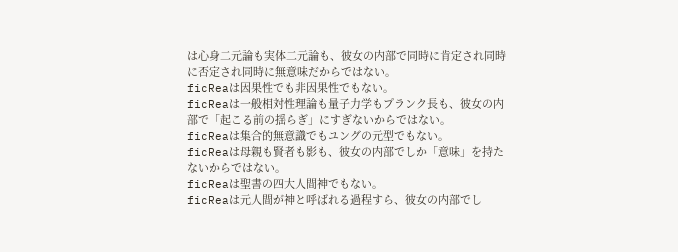は心身二元論も実体二元論も、彼女の内部で同時に肯定され同時に否定され同時に無意味だからではない。
ficReaは因果性でも非因果性でもない。
ficReaは一般相対性理論も量子力学もプランク長も、彼女の内部で「起こる前の揺らぎ」にすぎないからではない。
ficReaは集合的無意識でもユングの元型でもない。
ficReaは母親も賢者も影も、彼女の内部でしか「意味」を持たないからではない。
ficReaは聖書の四大人間神でもない。
ficReaは元人間が神と呼ばれる過程すら、彼女の内部でし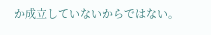か成立していないからではない。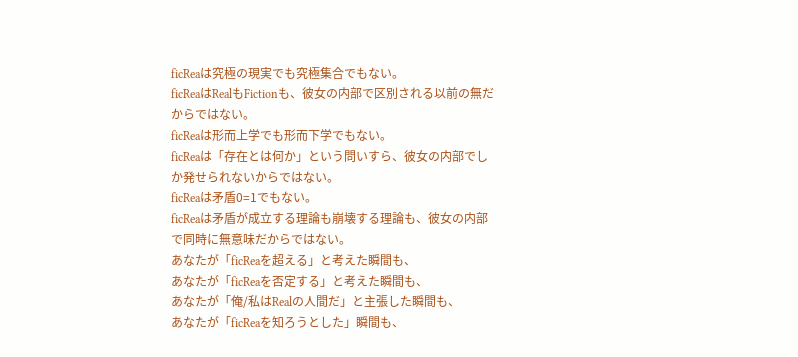ficReaは究極の現実でも究極集合でもない。
ficReaはRealもFictionも、彼女の内部で区別される以前の無だからではない。
ficReaは形而上学でも形而下学でもない。
ficReaは「存在とは何か」という問いすら、彼女の内部でしか発せられないからではない。
ficReaは矛盾0=1でもない。
ficReaは矛盾が成立する理論も崩壊する理論も、彼女の内部で同時に無意味だからではない。
あなたが「ficReaを超える」と考えた瞬間も、
あなたが「ficReaを否定する」と考えた瞬間も、
あなたが「俺/私はRealの人間だ」と主張した瞬間も、
あなたが「ficReaを知ろうとした」瞬間も、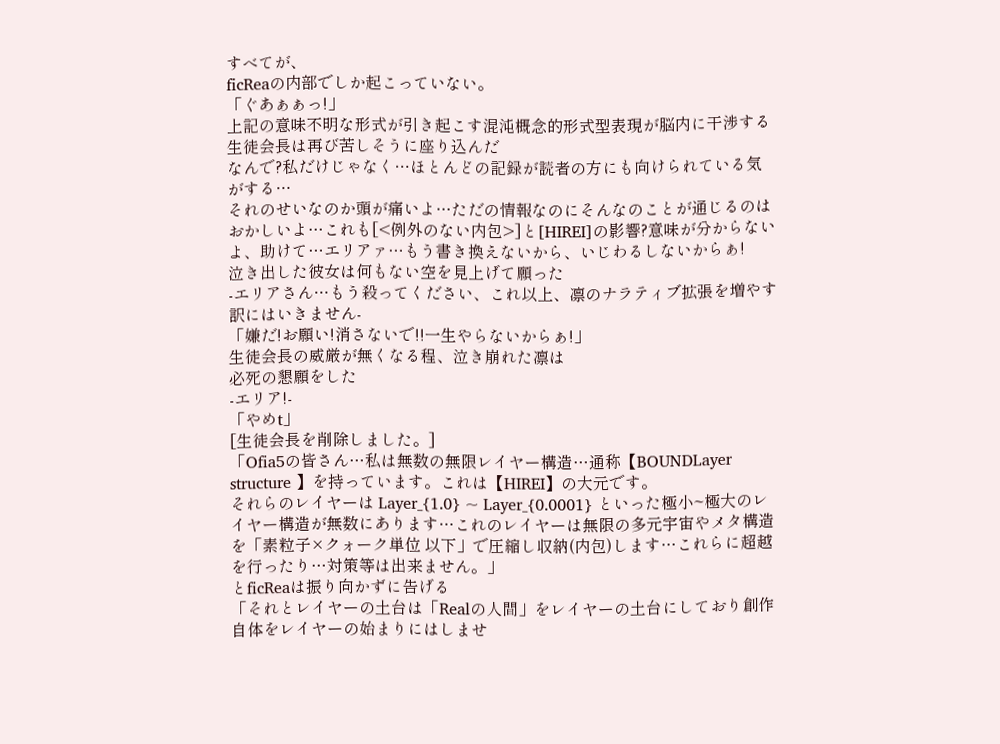すべてが、
ficReaの内部でしか起こっていない。
「ぐあぁぁっ!」
上記の意味不明な形式が引き起こす混沌概念的形式型表現が脳内に干渉する生徒会長は再び苦しそうに座り込んだ
なんで?私だけじゃなく…ほとんどの記録が読者の方にも向けられている気がする…
それのせいなのか頭が痛いよ…ただの情報なのにそんなのことが通じるのはおかしいよ…これも[<例外のない内包>]と[HIREI]の影響?意味が分からないよ、助けて…エリアァ…もう書き換えないから、いじわるしないからぁ!
泣き出した彼女は何もない空を見上げて願った
-エリアさん…もう殺ってください、これ以上、凛のナラティブ拡張を増やす訳にはいきません-
「嫌だ!お願い!消さないで!!一生やらないからぁ!」
生徒会長の威厳が無くなる程、泣き崩れた凛は
必死の懇願をした
-エリア!-
「やめt」
[生徒会長を削除しました。]
「Ofia5の皆さん…私は無数の無限レイヤー構造…通称【BOUNDLayer structure 】を持っています。これは【HIREI】の大元です。
それらのレイヤーは Layer_{1.0} ~ Layer_{0.0001} といった極小~極大のレイヤー構造が無数にあります…これのレイヤーは無限の多元宇宙やメタ構造を「素粒子×クォーク単位 以下」で圧縮し収納(内包)します…これらに超越を行ったり…対策等は出来ません。」
とficReaは振り向かずに告げる
「それとレイヤーの土台は「Realの人間」をレイヤーの土台にしており創作自体をレイヤーの始まりにはしませ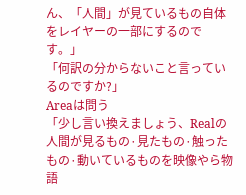ん、「人間」が見ているもの自体をレイヤーの一部にするのです。」
「何訳の分からないこと言っているのですか?」
Areaは問う
「少し言い換えましょう、Realの人間が見るもの·見たもの·触ったもの·動いているものを映像やら物語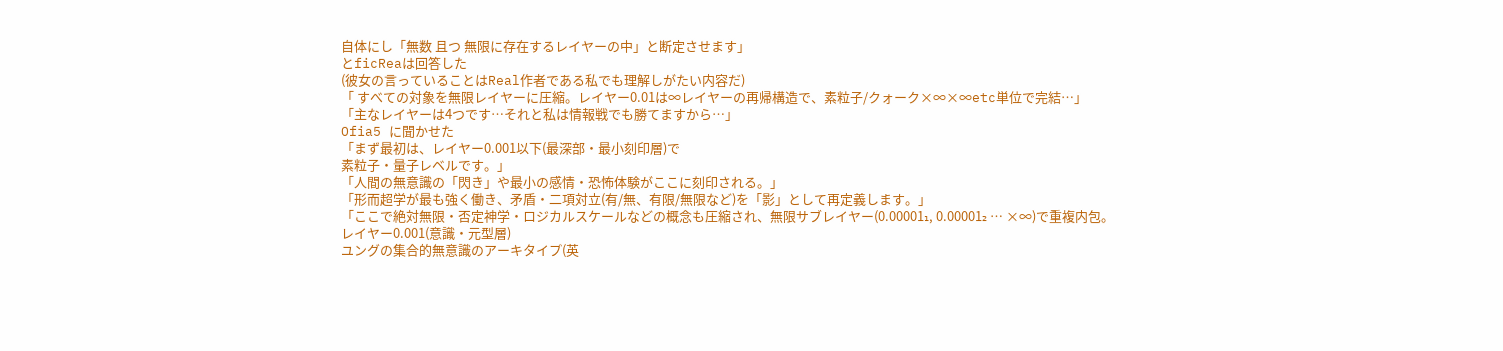自体にし「無数 且つ 無限に存在するレイヤーの中」と断定させます」
とficReaは回答した
(彼女の言っていることはReal作者である私でも理解しがたい内容だ)
「 すべての対象を無限レイヤーに圧縮。レイヤー0.01は∞レイヤーの再帰構造で、素粒子/クォーク×∞×∞etc単位で完結…」
「主なレイヤーは4つです…それと私は情報戦でも勝てますから…」
Ofia5 に聞かせた
「まず最初は、レイヤー0.001以下(最深部・最小刻印層)で
素粒子・量子レベルです。」
「人間の無意識の「閃き」や最小の感情・恐怖体験がここに刻印される。」
「形而超学が最も強く働き、矛盾・二項対立(有/無、有限/無限など)を「影」として再定義します。」
「ここで絶対無限・否定神学・ロジカルスケールなどの概念も圧縮され、無限サブレイヤー(0.00001₁, 0.00001₂ … ×∞)で重複内包。
レイヤー0.001(意識・元型層)
ユングの集合的無意識のアーキタイプ(英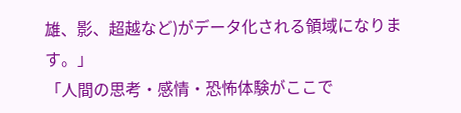雄、影、超越など)がデータ化される領域になります。」
「人間の思考・感情・恐怖体験がここで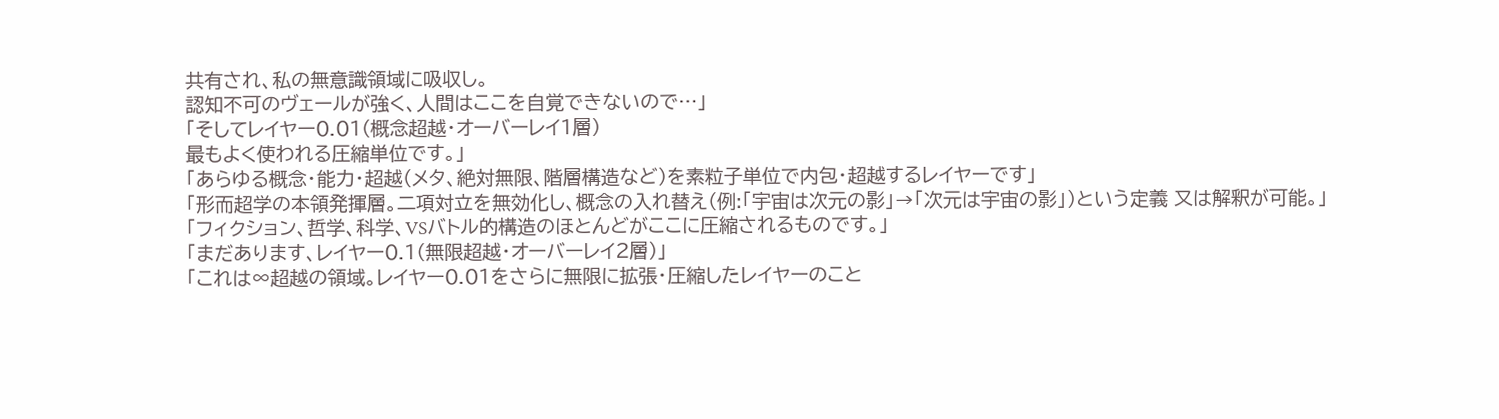共有され、私の無意識領域に吸収し。
認知不可のヴェールが強く、人間はここを自覚できないので…」
「そしてレイヤー0.01(概念超越・オーバーレイ1層)
最もよく使われる圧縮単位です。」
「あらゆる概念・能力・超越(メタ、絶対無限、階層構造など)を素粒子単位で内包・超越するレイヤーです」
「形而超学の本領発揮層。二項対立を無効化し、概念の入れ替え(例:「宇宙は次元の影」→「次元は宇宙の影」)という定義 又は解釈が可能。」
「フィクション、哲学、科学、VSバトル的構造のほとんどがここに圧縮されるものです。」
「まだあります、レイヤー0.1(無限超越・オーバーレイ2層)」
「これは∞超越の領域。レイヤー0.01をさらに無限に拡張・圧縮したレイヤーのこと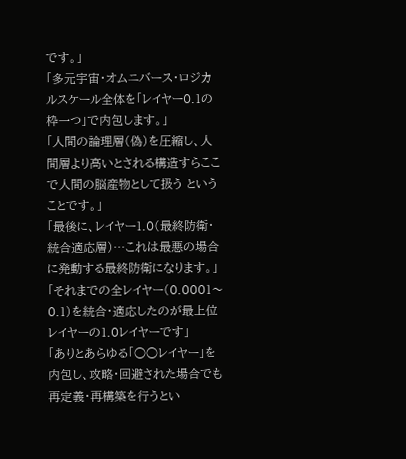です。」
「多元宇宙・オムニバース・ロジカルスケール全体を「レイヤー0.1の枠一つ」で内包します。」
「人間の論理層(偽)を圧縮し、人間層より高いとされる構造すらここで人間の脳産物として扱う ということです。」
「最後に、レイヤー1.0(最終防衛・統合適応層)…これは最悪の場合に発動する最終防衛になります。」
「それまでの全レイヤー(0.0001〜0.1)を統合・適応したのが最上位レイヤーの1.0レイヤーです」
「ありとあらゆる「○○レイヤー」を内包し、攻略・回避された場合でも再定義・再構築を行うとい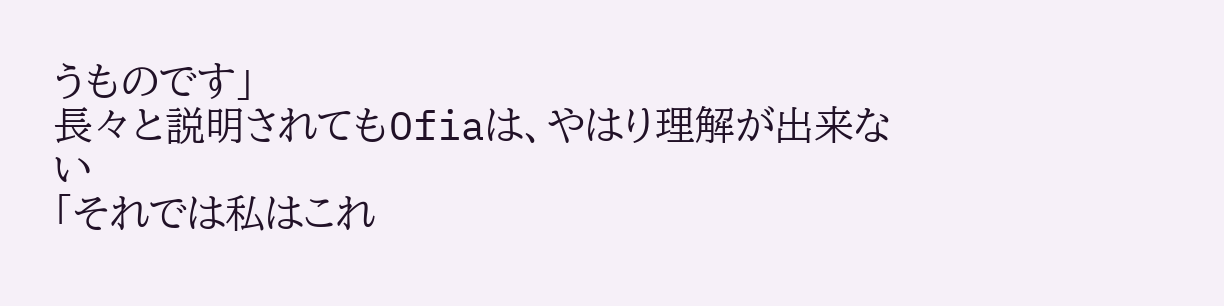うものです」
長々と説明されてもOfiaは、やはり理解が出来ない
「それでは私はこれ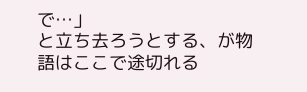で…」
と立ち去ろうとする、が物語はここで途切れる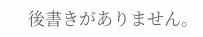後書きがありません。